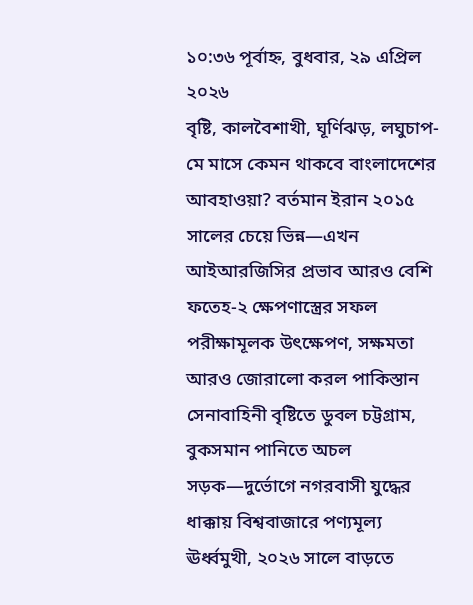১০:৩৬ পূর্বাহ্ন, বুধবার, ২৯ এপ্রিল ২০২৬
বৃষ্টি, কালবৈশাখী, ঘূর্ণিঝড়, লঘুচাপ-মে মাসে কেমন থাকবে বাংলাদেশের আবহাওয়া? বর্তমান ইরান ২০১৫ সালের চেয়ে ভিন্ন—এখন আইআরজিসির প্রভাব আরও বেশি ফতেহ-২ ক্ষেপণাস্ত্রের সফল পরীক্ষামূলক উৎক্ষেপণ, সক্ষমতা আরও জোরালো করল পাকিস্তান সেনাবাহিনী বৃষ্টিতে ডুবল চট্টগ্রাম, বুকসমান পানিতে অচল সড়ক—দুর্ভোগে নগরবাসী যুদ্ধের ধাক্কায় বিশ্ববাজারে পণ্যমূল্য ঊর্ধ্বমুখী, ২০২৬ সালে বাড়তে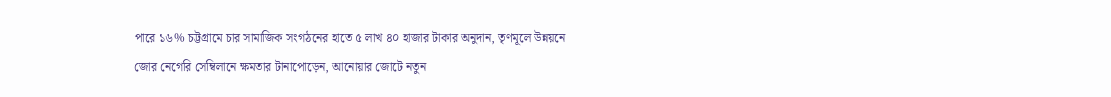পারে ১৬% চট্টগ্রামে চার সামাজিক সংগঠনের হাতে ৫ লাখ ৪০ হাজার টাকার অনুদান, তৃণমূলে উন্নয়নে জোর নেগেরি সেম্বিলানে ক্ষমতার টানাপোড়েন, আনোয়ার জোটে নতুন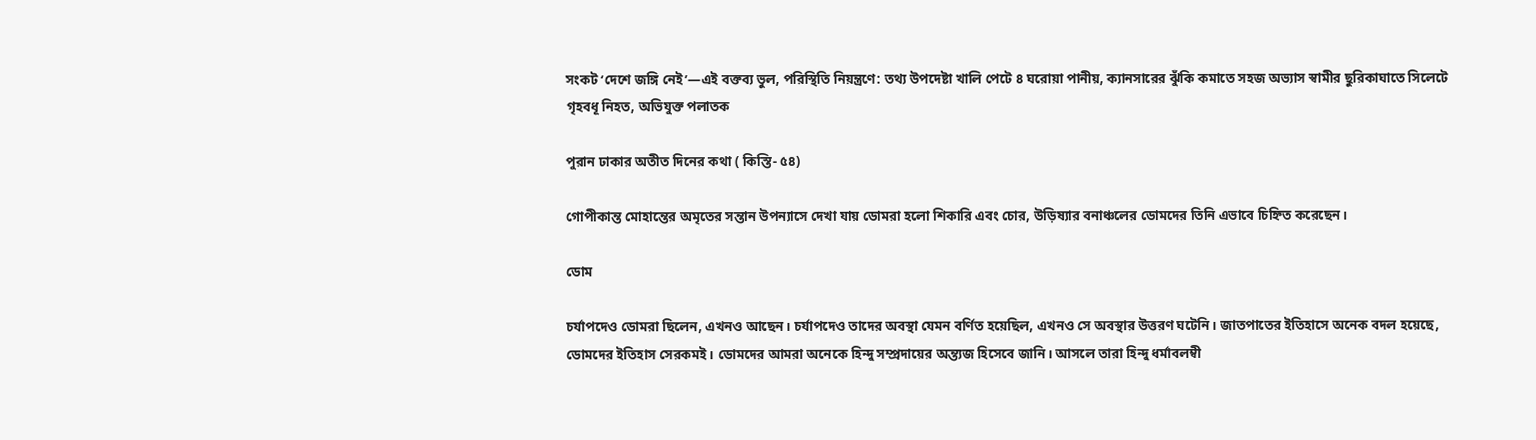সংকট ‘দেশে জঙ্গি নেই’—এই বক্তব্য ভুল, পরিস্থিতি নিয়ন্ত্রণে: তথ্য উপদেষ্টা খালি পেটে ৪ ঘরোয়া পানীয়, ক্যানসারের ঝুঁকি কমাতে সহজ অভ্যাস স্বামীর ছুরিকাঘাতে সিলেটে গৃহবধূ নিহত, অভিযুক্ত পলাতক

পুরান ঢাকার অতীত দিনের কথা ( কিস্তি- ৫৪)

গোপীকান্ত মোহান্তের অমৃতের সন্তান উপন্যাসে দেখা যায় ডোমরা হলো শিকারি এবং চোর, উড়িষ্যার বনাঞ্চলের ডোমদের তিনি এভাবে চিহ্নিত করেছেন।

ডোম

চর্যাপদেও ডোমরা ছিলেন, এখনও আছেন। চর্যাপদেও তাদের অবস্থা যেমন বর্ণিত হয়েছিল, এখনও সে অবস্থার উত্তরণ ঘটেনি। জাতপাতের ইতিহাসে অনেক বদল হয়েছে, ডোমদের ইতিহাস সেরকমই। ডোমদের আমরা অনেকে হিন্দু সম্প্রদায়ের অন্ত্যজ হিসেবে জানি। আসলে তারা হিন্দু ধর্মাবলম্বী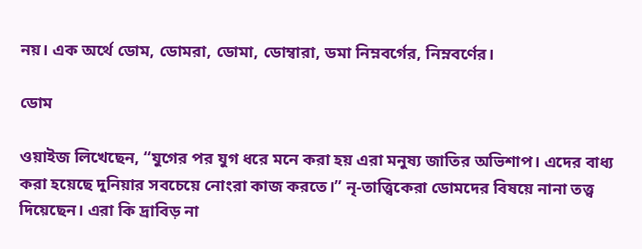নয়। এক অর্থে ডোম, ডোমরা, ডোমা, ডোম্বারা, ডমা নিম্নবর্গের, নিম্নবর্ণের।

ডোম

ওয়াইজ লিখেছেন, “যুগের পর যুগ ধরে মনে করা হয় এরা মনুষ্য জাতির অভিশাপ। এদের বাধ্য করা হয়েছে দুনিয়ার সবচেয়ে নোংরা কাজ করতে।” নৃ-তাত্ত্বিকেরা ডোমদের বিষয়ে নানা তত্ত্ব দিয়েছেন। এরা কি দ্রাবিড় না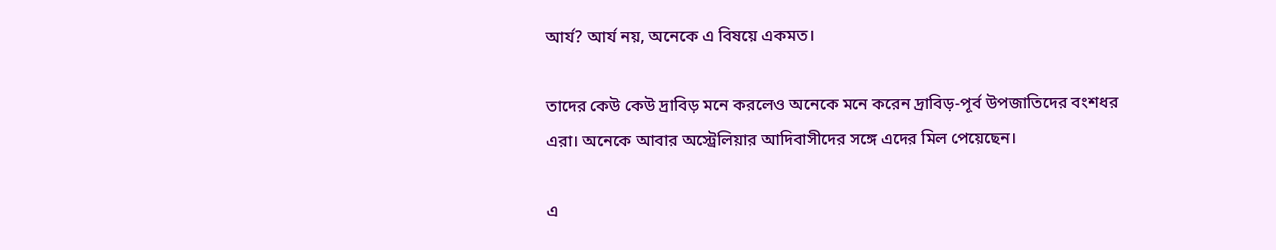আর্য? আর্য নয়, অনেকে এ বিষয়ে একমত।

তাদের কেউ কেউ দ্রাবিড় মনে করলেও অনেকে মনে করেন দ্রাবিড়-পূর্ব উপজাতিদের বংশধর এরা। অনেকে আবার অস্ট্রেলিয়ার আদিবাসীদের সঙ্গে এদের মিল পেয়েছেন।

এ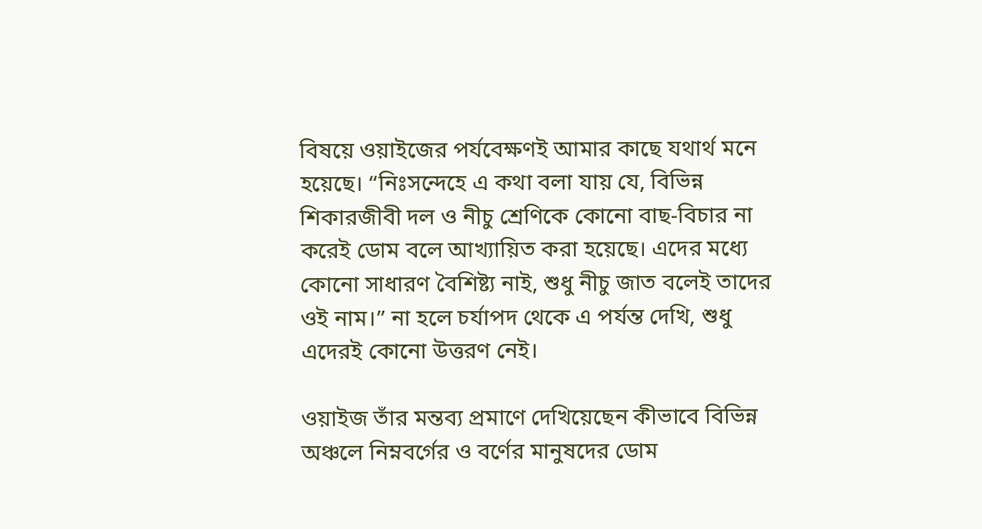বিষয়ে ওয়াইজের পর্যবেক্ষণই আমার কাছে যথার্থ মনে হয়েছে। “নিঃসন্দেহে এ কথা বলা যায় যে, বিভিন্ন শিকারজীবী দল ও নীচু শ্রেণিকে কোনো বাছ-বিচার না করেই ডোম বলে আখ্যায়িত করা হয়েছে। এদের মধ্যে কোনো সাধারণ বৈশিষ্ট্য নাই, শুধু নীচু জাত বলেই তাদের ওই নাম।” না হলে চর্যাপদ থেকে এ পর্যন্ত দেখি, শুধু এদেরই কোনো উত্তরণ নেই।

ওয়াইজ তাঁর মন্তব্য প্রমাণে দেখিয়েছেন কীভাবে বিভিন্ন অঞ্চলে নিম্নবর্গের ও বর্ণের মানুষদের ডোম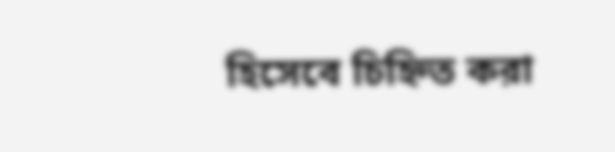হিসেবে চিহ্নিত করা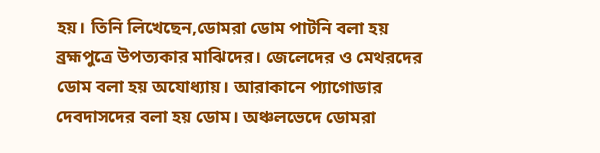হয়। তিনি লিখেছেন,ডোমরা ডোম পাটনি বলা হয় ব্রহ্মপুত্রে উপত্যকার মাঝিদের। জেলেদের ও মেথরদের ডোম বলা হয় অযোধ্যায়। আরাকানে প্যাগোডার দেবদাসদের বলা হয় ডোম। অঞ্চলভেদে ডোমরা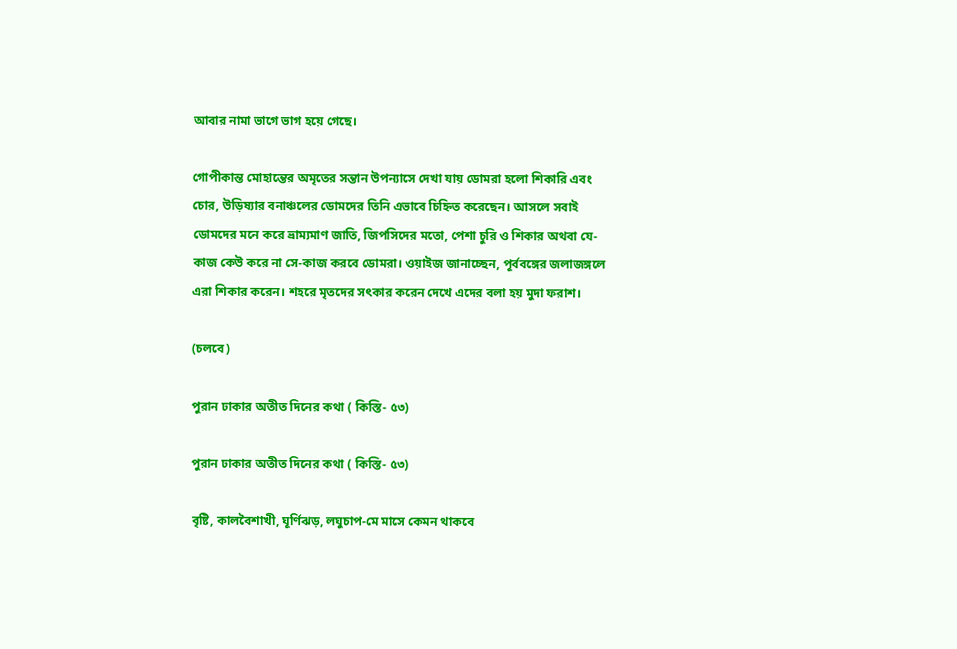আবার নামা ভাগে ভাগ হয়ে গেছে।

গোপীকান্ত মোহান্তের অমৃতের সন্তান উপন্যাসে দেখা যায় ডোমরা হলো শিকারি এবং চোর, উড়িষ্যার বনাঞ্চলের ডোমদের তিনি এভাবে চিহ্নিত করেছেন। আসলে সবাই ডোমদের মনে করে ভ্রাম্যমাণ জাতি, জিপসিদের মতো, পেশা চুরি ও শিকার অথবা যে-কাজ কেউ করে না সে-কাজ করবে ডোমরা। ওয়াইজ জানাচ্ছেন, পূর্ববঙ্গের জলাজঙ্গলে এরা শিকার করেন। শহরে মৃতদের সৎকার করেন দেখে এদের বলা হয় মুদা ফরাশ।

(চলবে)

পুরান ঢাকার অতীত দিনের কথা ( কিস্তি- ৫৩)

পুরান ঢাকার অতীত দিনের কথা ( কিস্তি- ৫৩)

বৃষ্টি, কালবৈশাখী, ঘূর্ণিঝড়, লঘুচাপ-মে মাসে কেমন থাকবে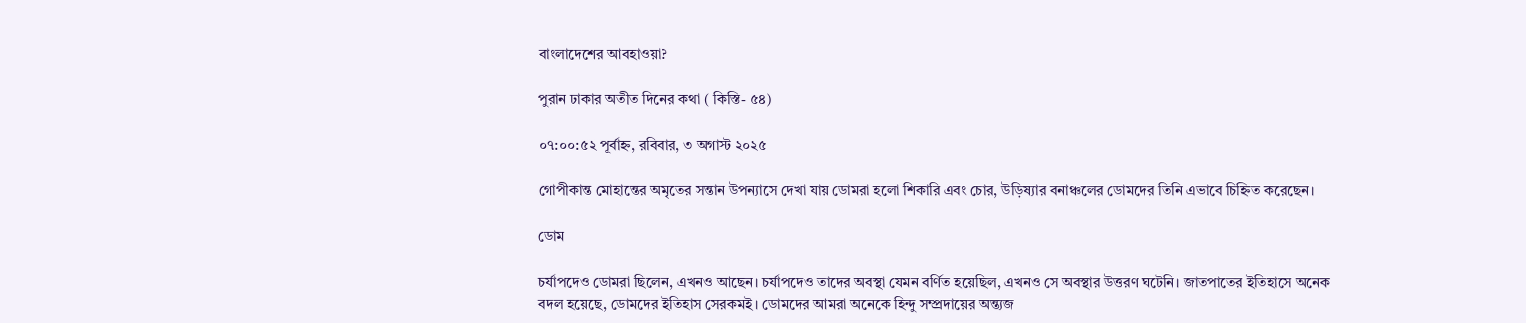বাংলাদেশের আবহাওয়া?

পুরান ঢাকার অতীত দিনের কথা ( কিস্তি- ৫৪)

০৭:০০:৫২ পূর্বাহ্ন, রবিবার, ৩ অগাস্ট ২০২৫

গোপীকান্ত মোহান্তের অমৃতের সন্তান উপন্যাসে দেখা যায় ডোমরা হলো শিকারি এবং চোর, উড়িষ্যার বনাঞ্চলের ডোমদের তিনি এভাবে চিহ্নিত করেছেন।

ডোম

চর্যাপদেও ডোমরা ছিলেন, এখনও আছেন। চর্যাপদেও তাদের অবস্থা যেমন বর্ণিত হয়েছিল, এখনও সে অবস্থার উত্তরণ ঘটেনি। জাতপাতের ইতিহাসে অনেক বদল হয়েছে, ডোমদের ইতিহাস সেরকমই। ডোমদের আমরা অনেকে হিন্দু সম্প্রদায়ের অন্ত্যজ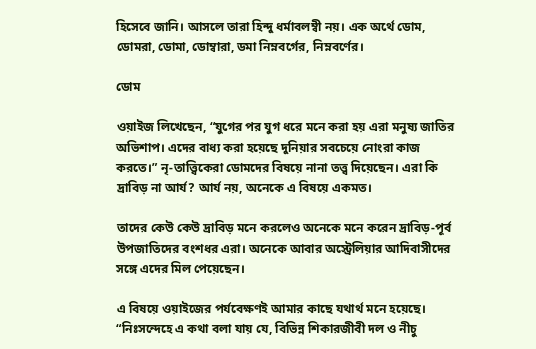হিসেবে জানি। আসলে তারা হিন্দু ধর্মাবলম্বী নয়। এক অর্থে ডোম, ডোমরা, ডোমা, ডোম্বারা, ডমা নিম্নবর্গের, নিম্নবর্ণের।

ডোম

ওয়াইজ লিখেছেন, “যুগের পর যুগ ধরে মনে করা হয় এরা মনুষ্য জাতির অভিশাপ। এদের বাধ্য করা হয়েছে দুনিয়ার সবচেয়ে নোংরা কাজ করতে।” নৃ-তাত্ত্বিকেরা ডোমদের বিষয়ে নানা তত্ত্ব দিয়েছেন। এরা কি দ্রাবিড় না আর্য? আর্য নয়, অনেকে এ বিষয়ে একমত।

তাদের কেউ কেউ দ্রাবিড় মনে করলেও অনেকে মনে করেন দ্রাবিড়-পূর্ব উপজাতিদের বংশধর এরা। অনেকে আবার অস্ট্রেলিয়ার আদিবাসীদের সঙ্গে এদের মিল পেয়েছেন।

এ বিষয়ে ওয়াইজের পর্যবেক্ষণই আমার কাছে যথার্থ মনে হয়েছে। “নিঃসন্দেহে এ কথা বলা যায় যে, বিভিন্ন শিকারজীবী দল ও নীচু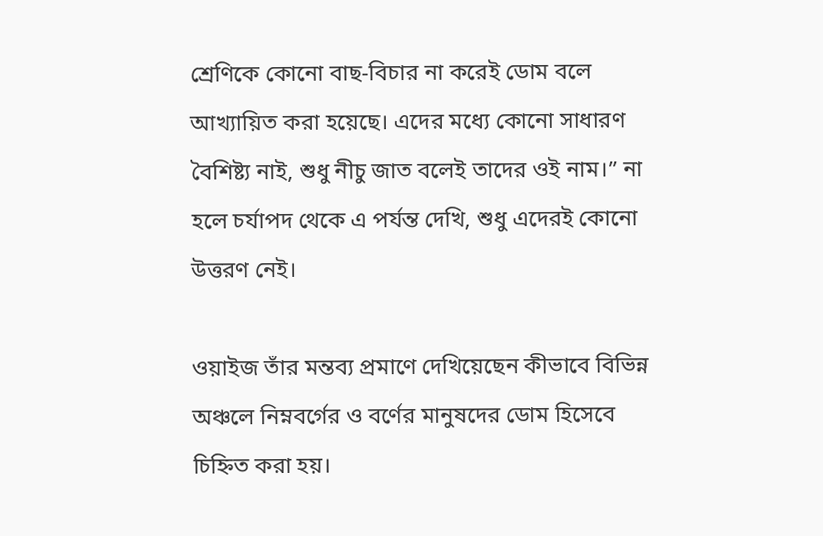শ্রেণিকে কোনো বাছ-বিচার না করেই ডোম বলে আখ্যায়িত করা হয়েছে। এদের মধ্যে কোনো সাধারণ বৈশিষ্ট্য নাই, শুধু নীচু জাত বলেই তাদের ওই নাম।” না হলে চর্যাপদ থেকে এ পর্যন্ত দেখি, শুধু এদেরই কোনো উত্তরণ নেই।

ওয়াইজ তাঁর মন্তব্য প্রমাণে দেখিয়েছেন কীভাবে বিভিন্ন অঞ্চলে নিম্নবর্গের ও বর্ণের মানুষদের ডোম হিসেবে চিহ্নিত করা হয়।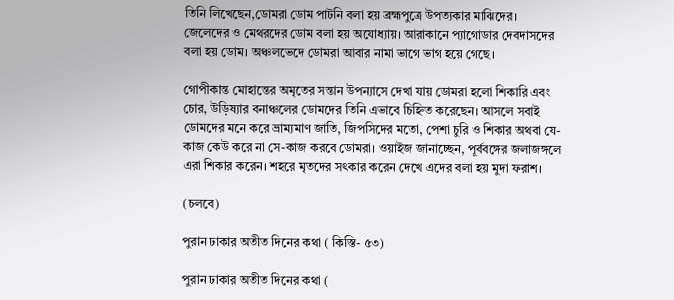তিনি লিখেছেন,ডোমরা ডোম পাটনি বলা হয় ব্রহ্মপুত্রে উপত্যকার মাঝিদের। জেলেদের ও মেথরদের ডোম বলা হয় অযোধ্যায়। আরাকানে প্যাগোডার দেবদাসদের বলা হয় ডোম। অঞ্চলভেদে ডোমরা আবার নামা ভাগে ভাগ হয়ে গেছে।

গোপীকান্ত মোহান্তের অমৃতের সন্তান উপন্যাসে দেখা যায় ডোমরা হলো শিকারি এবং চোর, উড়িষ্যার বনাঞ্চলের ডোমদের তিনি এভাবে চিহ্নিত করেছেন। আসলে সবাই ডোমদের মনে করে ভ্রাম্যমাণ জাতি, জিপসিদের মতো, পেশা চুরি ও শিকার অথবা যে-কাজ কেউ করে না সে-কাজ করবে ডোমরা। ওয়াইজ জানাচ্ছেন, পূর্ববঙ্গের জলাজঙ্গলে এরা শিকার করেন। শহরে মৃতদের সৎকার করেন দেখে এদের বলা হয় মুদা ফরাশ।

(চলবে)

পুরান ঢাকার অতীত দিনের কথা ( কিস্তি- ৫৩)

পুরান ঢাকার অতীত দিনের কথা (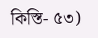কিস্তি- ৫৩)